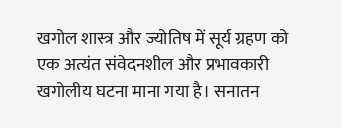खगोल शास्त्र और ज्योतिष में सूर्य ग्रहण को एक अत्यंत संवेदनशील और प्रभावकारी खगोलीय घटना माना गया है। सनातन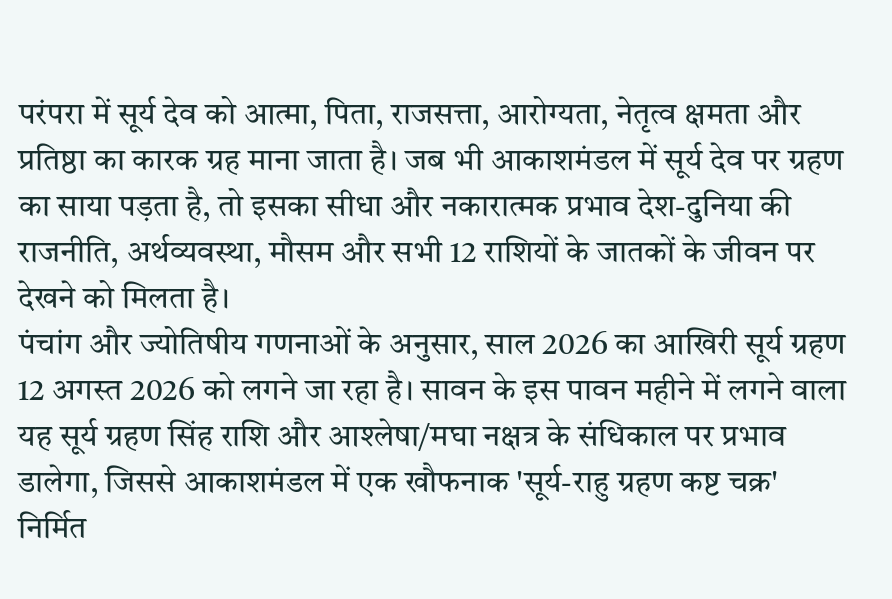परंपरा में सूर्य देव को आत्मा, पिता, राजसत्ता, आरोग्यता, नेतृत्व क्षमता और प्रतिष्ठा का कारक ग्रह माना जाता है। जब भी आकाशमंडल में सूर्य देव पर ग्रहण का साया पड़ता है, तो इसका सीधा और नकारात्मक प्रभाव देश-दुनिया की राजनीति, अर्थव्यवस्था, मौसम और सभी 12 राशियों के जातकों के जीवन पर देखने को मिलता है।
पंचांग और ज्योतिषीय गणनाओं के अनुसार, साल 2026 का आखिरी सूर्य ग्रहण 12 अगस्त 2026 को लगने जा रहा है। सावन के इस पावन महीने में लगने वाला यह सूर्य ग्रहण सिंह राशि और आश्लेषा/मघा नक्षत्र के संधिकाल पर प्रभाव डालेगा, जिससे आकाशमंडल में एक खौफनाक 'सूर्य-राहु ग्रहण कष्ट चक्र' निर्मित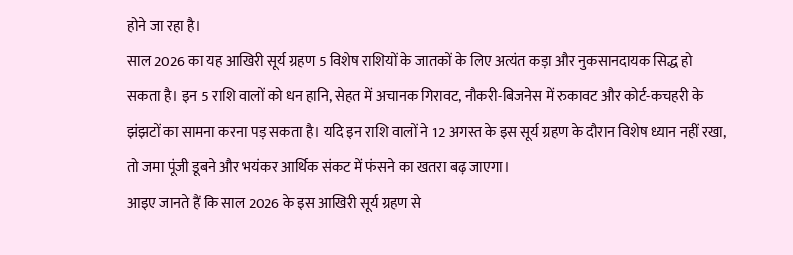होने जा रहा है।
साल 2026 का यह आखिरी सूर्य ग्रहण 5 विशेष राशियों के जातकों के लिए अत्यंत कड़ा और नुकसानदायक सिद्ध हो सकता है। इन 5 राशि वालों को धन हानि, सेहत में अचानक गिरावट, नौकरी-बिजनेस में रुकावट और कोर्ट-कचहरी के झंझटों का सामना करना पड़ सकता है। यदि इन राशि वालों ने 12 अगस्त के इस सूर्य ग्रहण के दौरान विशेष ध्यान नहीं रखा, तो जमा पूंजी डूबने और भयंकर आर्थिक संकट में फंसने का खतरा बढ़ जाएगा।
आइए जानते हैं कि साल 2026 के इस आखिरी सूर्य ग्रहण से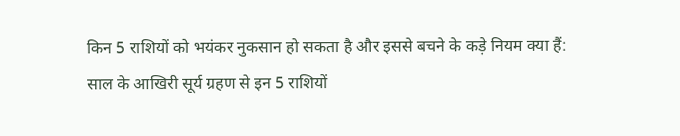किन 5 राशियों को भयंकर नुकसान हो सकता है और इससे बचने के कड़े नियम क्या हैं:
साल के आखिरी सूर्य ग्रहण से इन 5 राशियों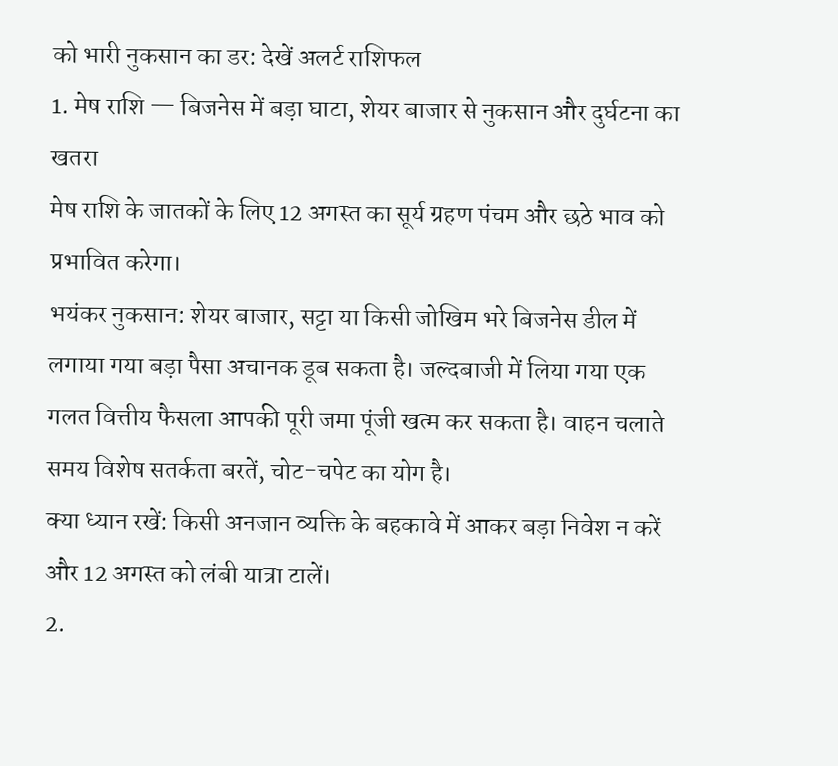को भारी नुकसान का डर: देखें अलर्ट राशिफल
1. मेष राशि — बिजनेस में बड़ा घाटा, शेयर बाजार से नुकसान और दुर्घटना का खतरा
मेष राशि के जातकों के लिए 12 अगस्त का सूर्य ग्रहण पंचम और छठे भाव को प्रभावित करेगा।
भयंकर नुकसान: शेयर बाजार, सट्टा या किसी जोखिम भरे बिजनेस डील में लगाया गया बड़ा पैसा अचानक डूब सकता है। जल्दबाजी में लिया गया एक गलत वित्तीय फैसला आपकी पूरी जमा पूंजी खत्म कर सकता है। वाहन चलाते समय विशेष सतर्कता बरतें, चोट-चपेट का योग है।
क्या ध्यान रखें: किसी अनजान व्यक्ति के बहकावे में आकर बड़ा निवेश न करें और 12 अगस्त को लंबी यात्रा टालें।
2.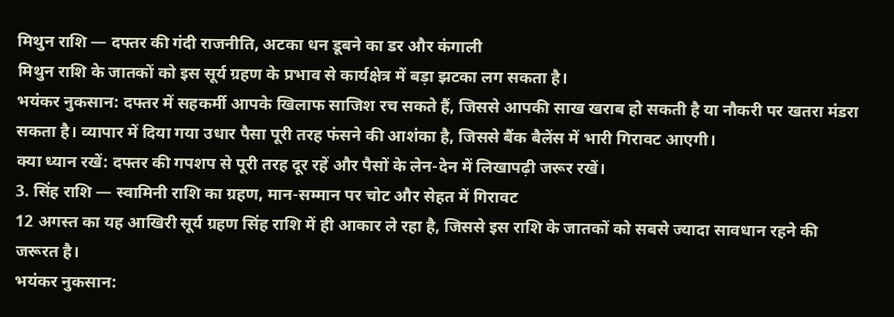मिथुन राशि — दफ्तर की गंदी राजनीति, अटका धन डूबने का डर और कंगाली
मिथुन राशि के जातकों को इस सूर्य ग्रहण के प्रभाव से कार्यक्षेत्र में बड़ा झटका लग सकता है।
भयंकर नुकसान: दफ्तर में सहकर्मी आपके खिलाफ साजिश रच सकते हैं, जिससे आपकी साख खराब हो सकती है या नौकरी पर खतरा मंडरा सकता है। व्यापार में दिया गया उधार पैसा पूरी तरह फंसने की आशंका है, जिससे बैंक बैलेंस में भारी गिरावट आएगी।
क्या ध्यान रखें: दफ्तर की गपशप से पूरी तरह दूर रहें और पैसों के लेन-देन में लिखापढ़ी जरूर रखें।
3. सिंह राशि — स्वामिनी राशि का ग्रहण, मान-सम्मान पर चोट और सेहत में गिरावट
12 अगस्त का यह आखिरी सूर्य ग्रहण सिंह राशि में ही आकार ले रहा है, जिससे इस राशि के जातकों को सबसे ज्यादा सावधान रहने की जरूरत है।
भयंकर नुकसान: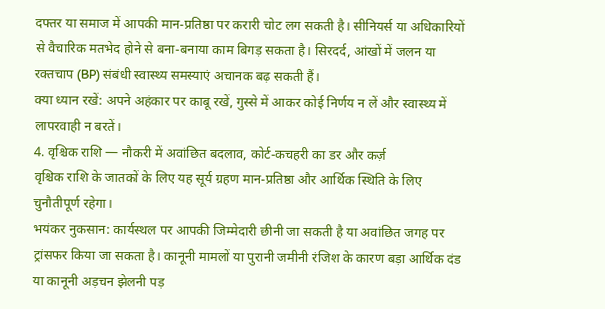दफ्तर या समाज में आपकी मान-प्रतिष्ठा पर करारी चोट लग सकती है। सीनियर्स या अधिकारियों से वैचारिक मतभेद होने से बना-बनाया काम बिगड़ सकता है। सिरदर्द, आंखों में जलन या रक्तचाप (BP) संबंधी स्वास्थ्य समस्याएं अचानक बढ़ सकती हैं।
क्या ध्यान रखें: अपने अहंकार पर काबू रखें, गुस्से में आकर कोई निर्णय न लें और स्वास्थ्य में लापरवाही न बरतें।
4. वृश्चिक राशि — नौकरी में अवांछित बदलाव, कोर्ट-कचहरी का डर और कर्ज़
वृश्चिक राशि के जातकों के लिए यह सूर्य ग्रहण मान-प्रतिष्ठा और आर्थिक स्थिति के लिए चुनौतीपूर्ण रहेगा।
भयंकर नुकसान: कार्यस्थल पर आपकी जिम्मेदारी छीनी जा सकती है या अवांछित जगह पर ट्रांसफर किया जा सकता है। कानूनी मामलों या पुरानी जमीनी रंजिश के कारण बड़ा आर्थिक दंड या कानूनी अड़चन झेलनी पड़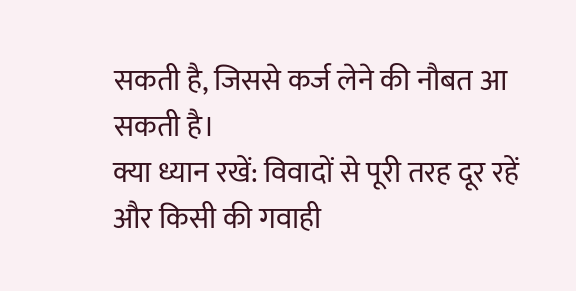सकती है, जिससे कर्ज लेने की नौबत आ सकती है।
क्या ध्यान रखें: विवादों से पूरी तरह दूर रहें और किसी की गवाही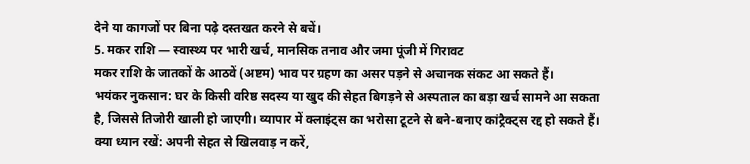देने या कागजों पर बिना पढ़े दस्तखत करने से बचें।
5. मकर राशि — स्वास्थ्य पर भारी खर्च, मानसिक तनाव और जमा पूंजी में गिरावट
मकर राशि के जातकों के आठवें (अष्टम) भाव पर ग्रहण का असर पड़ने से अचानक संकट आ सकते हैं।
भयंकर नुकसान: घर के किसी वरिष्ठ सदस्य या खुद की सेहत बिगड़ने से अस्पताल का बड़ा खर्च सामने आ सकता है, जिससे तिजोरी खाली हो जाएगी। व्यापार में क्लाइंट्स का भरोसा टूटने से बने-बनाए कांट्रैक्ट्स रद्द हो सकते हैं।
क्या ध्यान रखें: अपनी सेहत से खिलवाड़ न करें,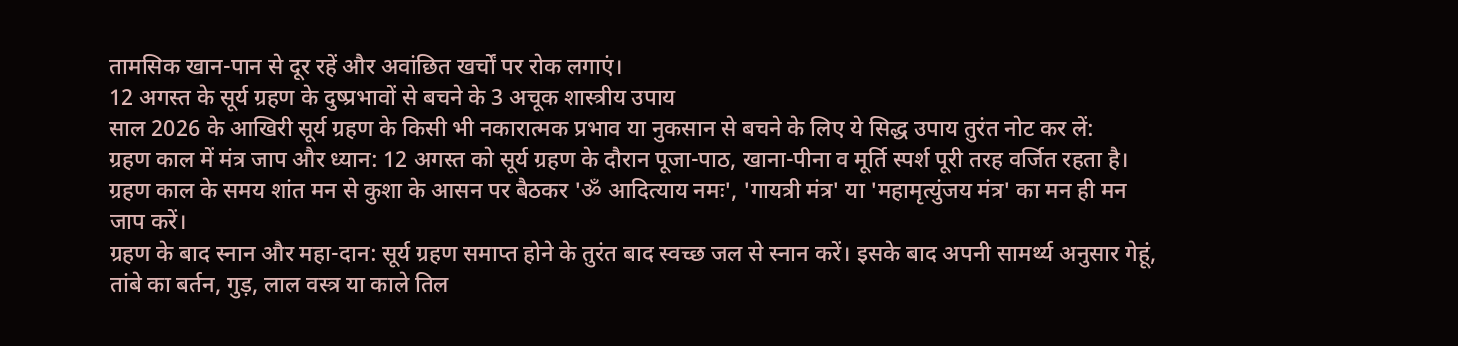तामसिक खान-पान से दूर रहें और अवांछित खर्चों पर रोक लगाएं।
12 अगस्त के सूर्य ग्रहण के दुष्प्रभावों से बचने के 3 अचूक शास्त्रीय उपाय
साल 2026 के आखिरी सूर्य ग्रहण के किसी भी नकारात्मक प्रभाव या नुकसान से बचने के लिए ये सिद्ध उपाय तुरंत नोट कर लें:
ग्रहण काल में मंत्र जाप और ध्यान: 12 अगस्त को सूर्य ग्रहण के दौरान पूजा-पाठ, खाना-पीना व मूर्ति स्पर्श पूरी तरह वर्जित रहता है। ग्रहण काल के समय शांत मन से कुशा के आसन पर बैठकर 'ॐ आदित्याय नमः', 'गायत्री मंत्र' या 'महामृत्युंजय मंत्र' का मन ही मन जाप करें।
ग्रहण के बाद स्नान और महा-दान: सूर्य ग्रहण समाप्त होने के तुरंत बाद स्वच्छ जल से स्नान करें। इसके बाद अपनी सामर्थ्य अनुसार गेहूं, तांबे का बर्तन, गुड़, लाल वस्त्र या काले तिल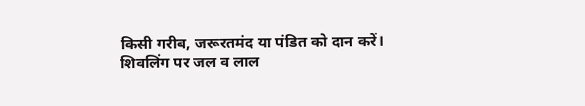किसी गरीब, जरूरतमंद या पंडित को दान करें।
शिवलिंग पर जल व लाल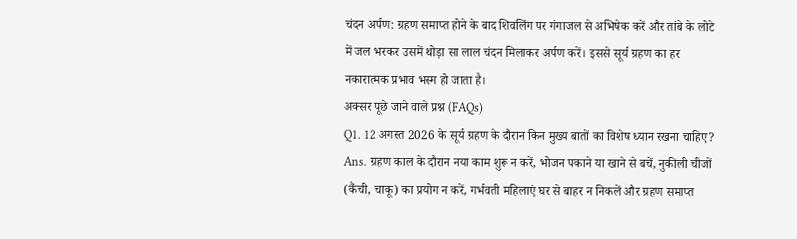चंदन अर्पण: ग्रहण समाप्त होने के बाद शिवलिंग पर गंगाजल से अभिषेक करें और तांबे के लोटे में जल भरकर उसमें थोड़ा सा लाल चंदन मिलाकर अर्पण करें। इससे सूर्य ग्रहण का हर नकारात्मक प्रभाव भस्म हो जाता है।
अक्सर पूछे जाने वाले प्रश्न (FAQs)
Q1. 12 अगस्त 2026 के सूर्य ग्रहण के दौरान किन मुख्य बातों का विशेष ध्यान रखना चाहिए? Ans. ग्रहण काल के दौरान नया काम शुरू न करें, भोजन पकाने या खाने से बचें, नुकीली चीजों (कैंची, चाकू) का प्रयोग न करें, गर्भवती महिलाएं घर से बाहर न निकलें और ग्रहण समाप्त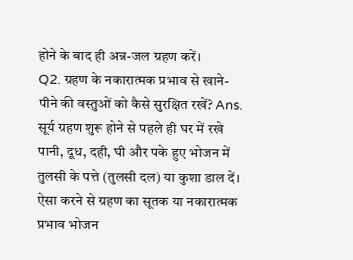होने के बाद ही अन्न-जल ग्रहण करें।
Q2. ग्रहण के नकारात्मक प्रभाव से खाने-पीने की वस्तुओं को कैसे सुरक्षित रखें? Ans. सूर्य ग्रहण शुरू होने से पहले ही घर में रखे पानी, दूध, दही, घी और पके हुए भोजन में तुलसी के पत्ते (तुलसी दल) या कुशा डाल दें। ऐसा करने से ग्रहण का सूतक या नकारात्मक प्रभाव भोजन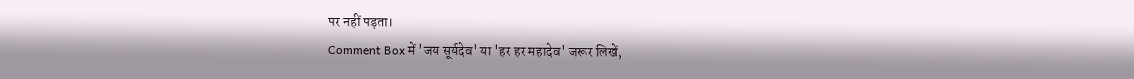पर नहीं पड़ता।
Comment Box में 'जय सूर्यदेव' या 'हर हर महादेव' जरूर लिखें,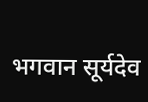भगवान सूर्यदेव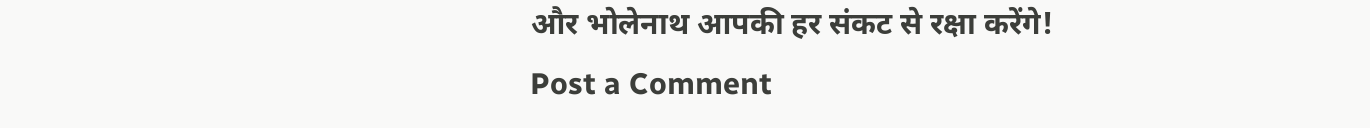और भोलेनाथ आपकी हर संकट से रक्षा करेंगे!
Post a Comment